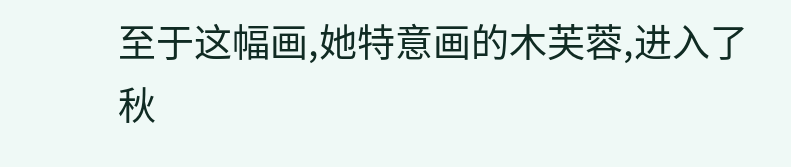至于这幅画,她特意画的木芙蓉,进入了秋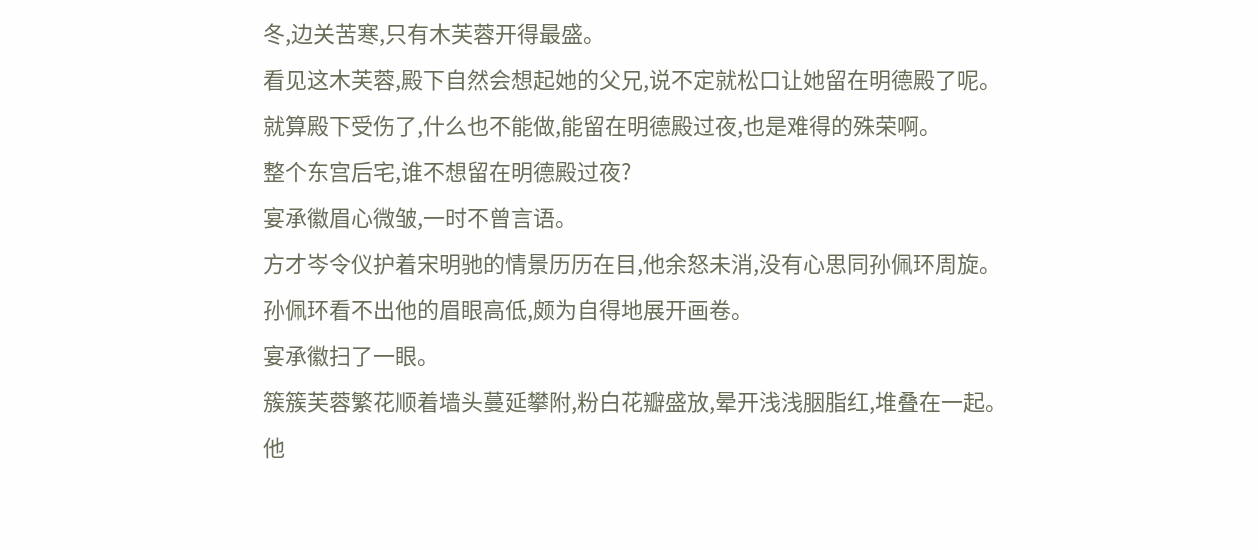冬,边关苦寒,只有木芙蓉开得最盛。
看见这木芙蓉,殿下自然会想起她的父兄,说不定就松口让她留在明德殿了呢。
就算殿下受伤了,什么也不能做,能留在明德殿过夜,也是难得的殊荣啊。
整个东宫后宅,谁不想留在明德殿过夜?
宴承徽眉心微皱,一时不曾言语。
方才岑令仪护着宋明驰的情景历历在目,他余怒未消,没有心思同孙佩环周旋。
孙佩环看不出他的眉眼高低,颇为自得地展开画卷。
宴承徽扫了一眼。
簇簇芙蓉繁花顺着墙头蔓延攀附,粉白花瓣盛放,晕开浅浅胭脂红,堆叠在一起。
他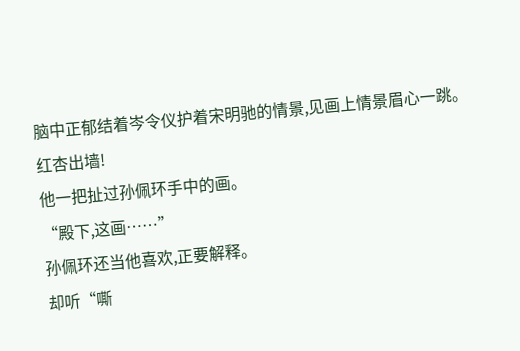脑中正郁结着岑令仪护着宋明驰的情景,见画上情景眉心一跳。
红杏出墙!
他一把扯过孙佩环手中的画。
“殿下,这画……”
孙佩环还当他喜欢,正要解释。
却听“嘶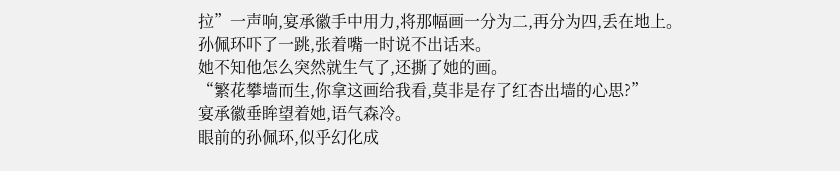拉”一声响,宴承徽手中用力,将那幅画一分为二,再分为四,丢在地上。
孙佩环吓了一跳,张着嘴一时说不出话来。
她不知他怎么突然就生气了,还撕了她的画。
“繁花攀墙而生,你拿这画给我看,莫非是存了红杏出墙的心思?”
宴承徽垂眸望着她,语气森冷。
眼前的孙佩环,似乎幻化成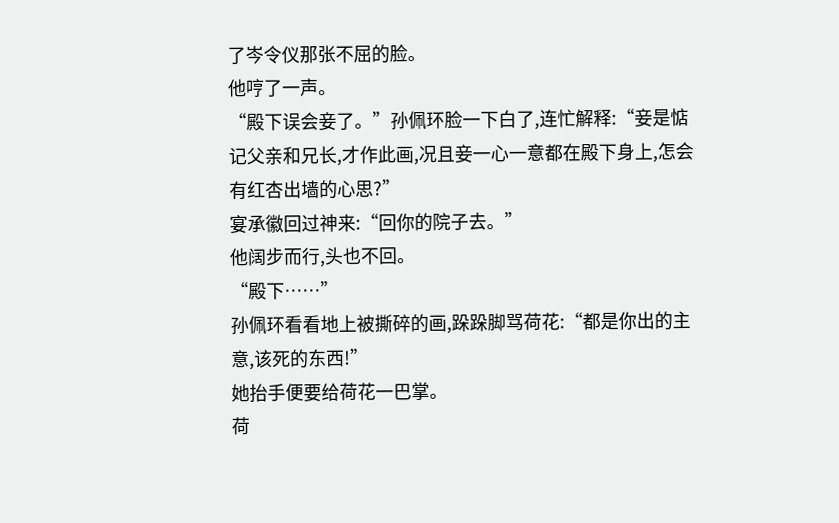了岑令仪那张不屈的脸。
他哼了一声。
“殿下误会妾了。”孙佩环脸一下白了,连忙解释:“妾是惦记父亲和兄长,才作此画,况且妾一心一意都在殿下身上,怎会有红杏出墙的心思?”
宴承徽回过神来:“回你的院子去。”
他阔步而行,头也不回。
“殿下……”
孙佩环看看地上被撕碎的画,跺跺脚骂荷花:“都是你出的主意,该死的东西!”
她抬手便要给荷花一巴掌。
荷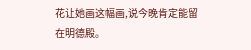花让她画这幅画,说今晚肯定能留在明德殿。